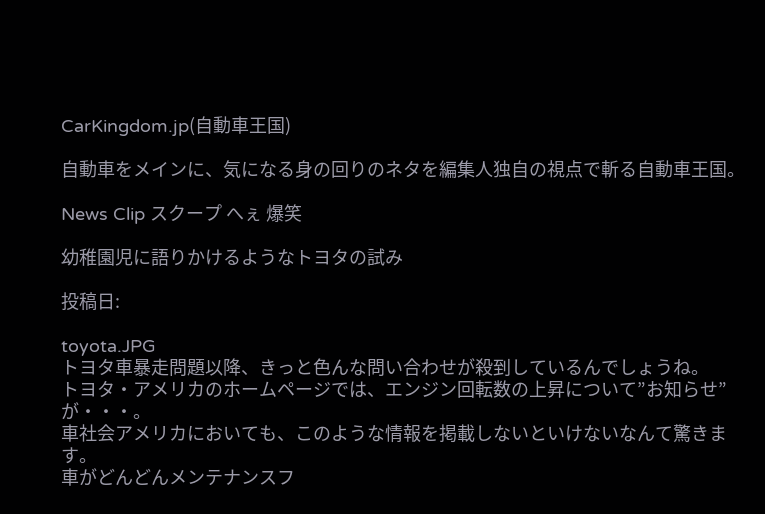CarKingdom.jp(自動車王国)

自動車をメインに、気になる身の回りのネタを編集人独自の視点で斬る自動車王国。

News Clip スクープ へぇ 爆笑

幼稚園児に語りかけるようなトヨタの試み

投稿日:

toyota.JPG
トヨタ車暴走問題以降、きっと色んな問い合わせが殺到しているんでしょうね。
トヨタ・アメリカのホームページでは、エンジン回転数の上昇について”お知らせ”が・・・。
車社会アメリカにおいても、このような情報を掲載しないといけないなんて驚きます。
車がどんどんメンテナンスフ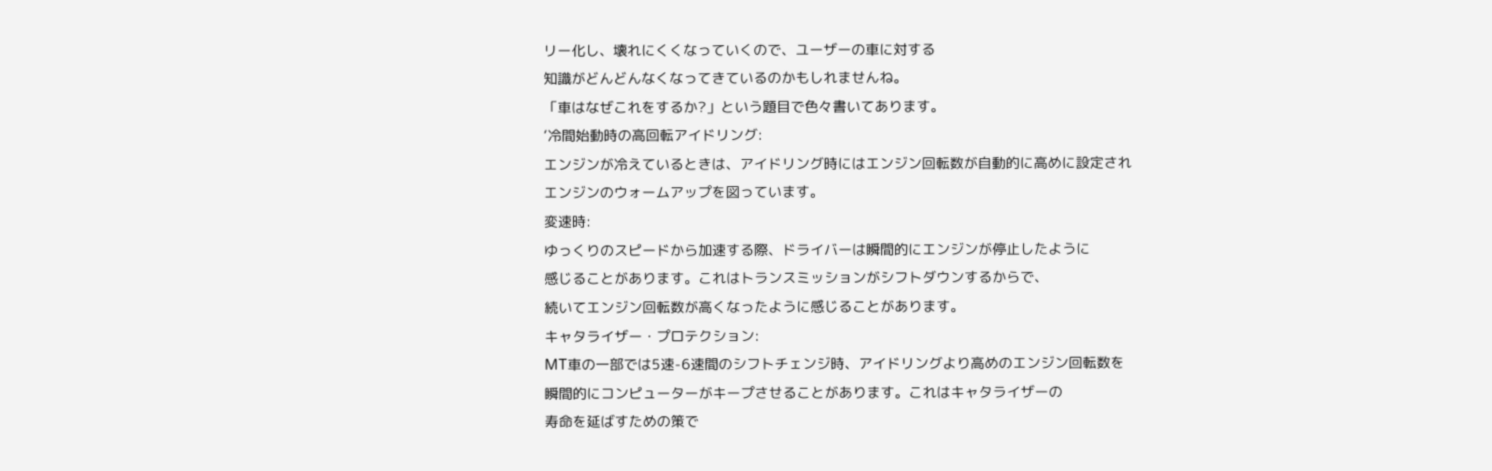リー化し、壊れにくくなっていくので、ユーザーの車に対する
知識がどんどんなくなってきているのかもしれませんね。
「車はなぜこれをするか?」という題目で色々書いてあります。
‘冷間始動時の高回転アイドリング:
エンジンが冷えているときは、アイドリング時にはエンジン回転数が自動的に高めに設定され
エンジンのウォームアップを図っています。
変速時:
ゆっくりのスピードから加速する際、ドライバーは瞬間的にエンジンが停止したように
感じることがあります。これはトランスミッションがシフトダウンするからで、
続いてエンジン回転数が高くなったように感じることがあります。
キャタライザー・プロテクション:
MT車の一部では5速-6速間のシフトチェンジ時、アイドリングより高めのエンジン回転数を
瞬間的にコンピューターがキープさせることがあります。これはキャタライザーの
寿命を延ばすための策で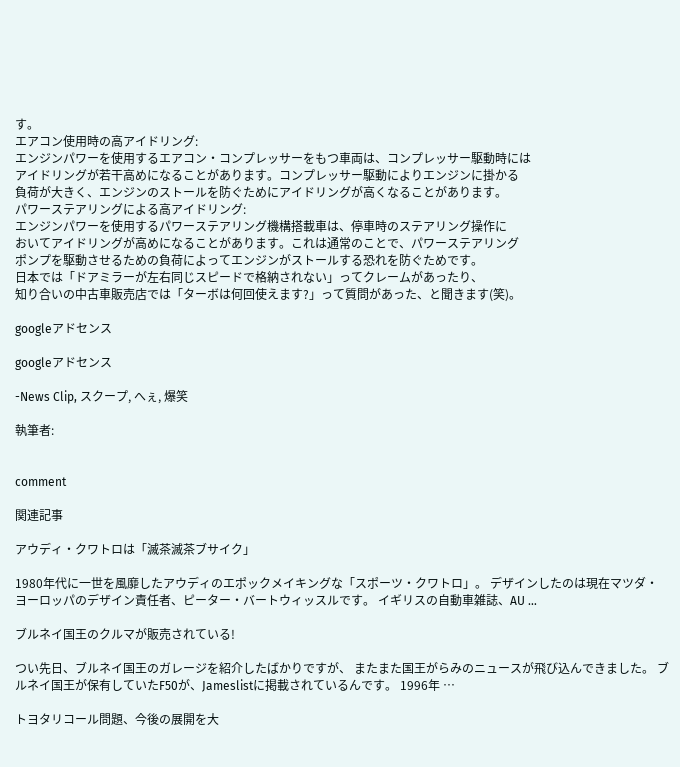す。
エアコン使用時の高アイドリング:
エンジンパワーを使用するエアコン・コンプレッサーをもつ車両は、コンプレッサー駆動時には
アイドリングが若干高めになることがあります。コンプレッサー駆動によりエンジンに掛かる
負荷が大きく、エンジンのストールを防ぐためにアイドリングが高くなることがあります。
パワーステアリングによる高アイドリング:
エンジンパワーを使用するパワーステアリング機構搭載車は、停車時のステアリング操作に
おいてアイドリングが高めになることがあります。これは通常のことで、パワーステアリング
ポンプを駆動させるための負荷によってエンジンがストールする恐れを防ぐためです。
日本では「ドアミラーが左右同じスピードで格納されない」ってクレームがあったり、
知り合いの中古車販売店では「ターボは何回使えます?」って質問があった、と聞きます(笑)。

googleアドセンス

googleアドセンス

-News Clip, スクープ, へぇ, 爆笑

執筆者:


comment

関連記事

アウディ・クワトロは「滅茶滅茶ブサイク」

1980年代に一世を風靡したアウディのエポックメイキングな「スポーツ・クワトロ」。 デザインしたのは現在マツダ・ヨーロッパのデザイン責任者、ピーター・バートウィッスルです。 イギリスの自動車雑誌、AU …

ブルネイ国王のクルマが販売されている!

つい先日、ブルネイ国王のガレージを紹介したばかりですが、 またまた国王がらみのニュースが飛び込んできました。 ブルネイ国王が保有していたF50が、Jameslistに掲載されているんです。 1996年 …

トヨタリコール問題、今後の展開を大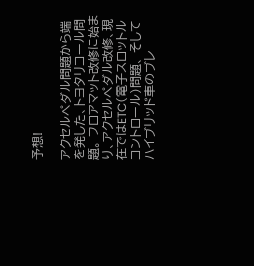予想!

アクセルペダル問題から端を発した、トヨタリコール問題。 フロアマット改修に始まり、アクセルペダル改修、現在ではETC(電子スロットルコントロール)問題、 そしてハイブリッド車のブレ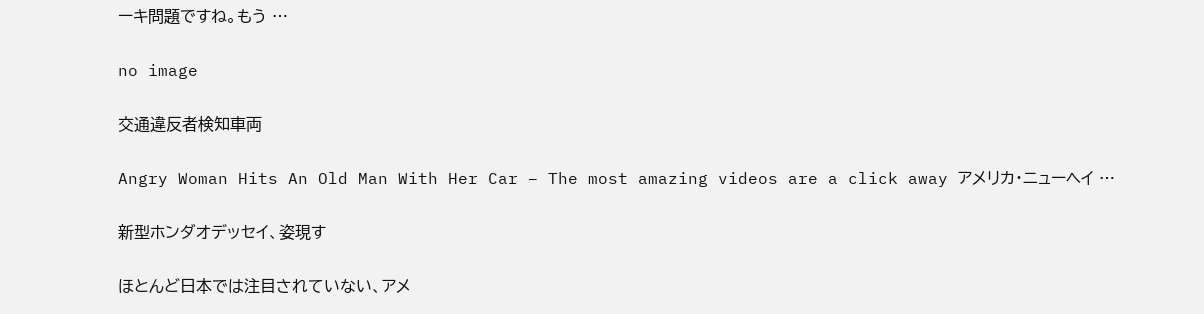ーキ問題ですね。もう …

no image

交通違反者検知車両

Angry Woman Hits An Old Man With Her Car – The most amazing videos are a click away アメリカ・ニューヘイ …

新型ホンダオデッセイ、姿現す

ほとんど日本では注目されていない、アメ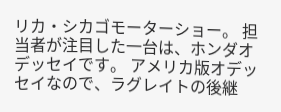リカ・シカゴモーターショー。 担当者が注目した一台は、ホンダオデッセイです。 アメリカ版オデッセイなので、ラグレイトの後継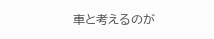車と考えるのが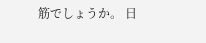筋でしょうか。 日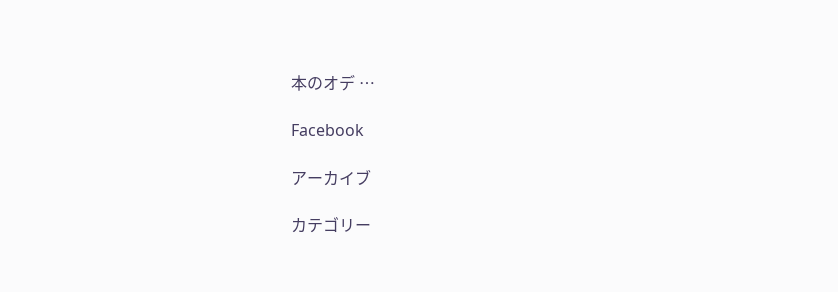本のオデ …

Facebook

アーカイブ

カテゴリー